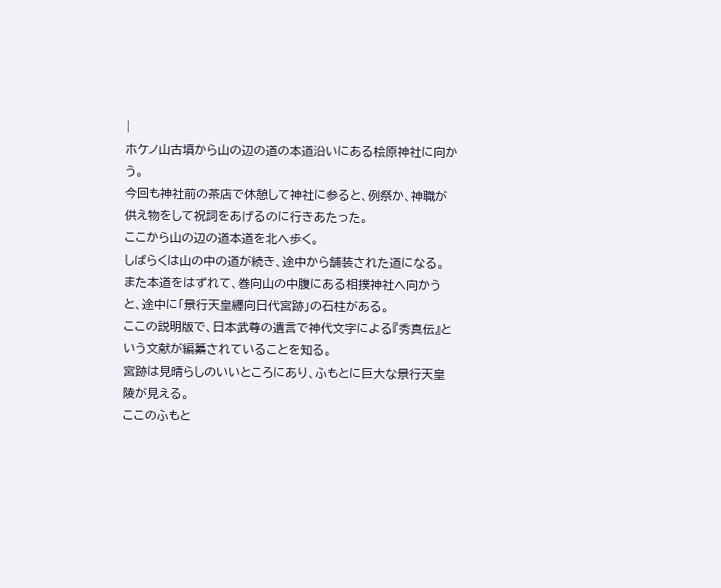|
ホケノ山古墳から山の辺の道の本道沿いにある桧原神社に向かう。
今回も神社前の茶店で休憩して神社に参ると、例祭か、神職が供え物をして祝詞をあげるのに行きあたった。
ここから山の辺の道本道を北へ歩く。
しばらくは山の中の道が続き、途中から舗装された道になる。
また本道をはずれて、巻向山の中腹にある相撲神社へ向かうと、途中に「景行天皇纒向日代宮跡」の石柱がある。
ここの説明版で、日本武尊の遺言で神代文字による『秀真伝』という文献が編纂されていることを知る。
宮跡は見晴らしのいいところにあり、ふもとに巨大な景行天皇陵が見える。
ここのふもと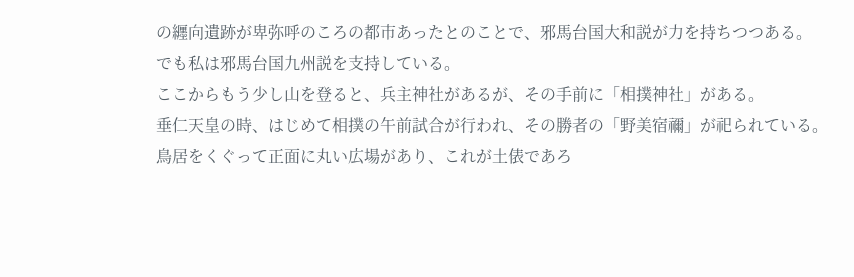の纒向遺跡が卑弥呼のころの都市あったとのことで、邪馬台国大和説が力を持ちつつある。
でも私は邪馬台国九州説を支持している。
ここからもう少し山を登ると、兵主神社があるが、その手前に「相撲神社」がある。
垂仁天皇の時、はじめて相撲の午前試合が行われ、その勝者の「野美宿禰」が祀られている。
鳥居をくぐって正面に丸い広場があり、これが土俵であろ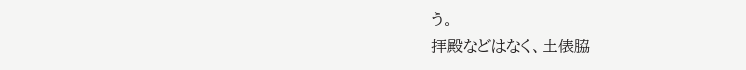う。
拝殿などはなく、土俵脇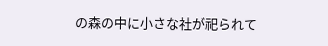の森の中に小さな社が祀られて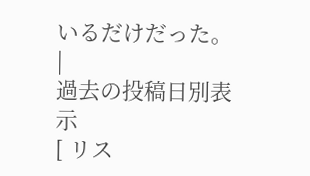いるだけだった。
|
過去の投稿日別表示
[ リス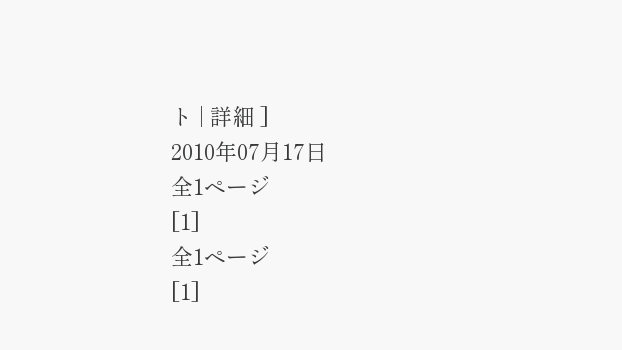ト | 詳細 ]
2010年07月17日
全1ページ
[1]
全1ページ
[1]